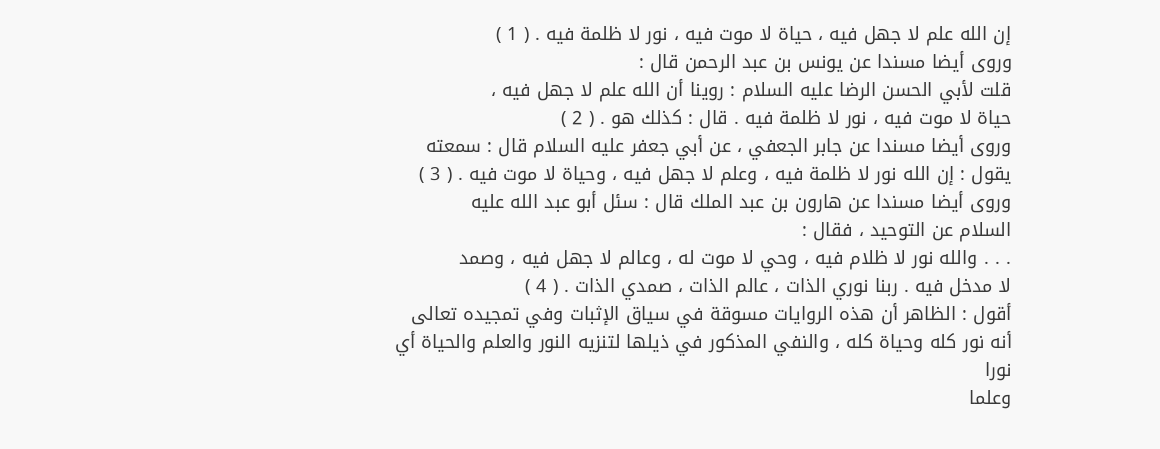إن الله علم لا جهل فيه ، حياة لا موت فيه ، نور لا ظلمة فيه . ( 1 )
وروى أيضا مسندا عن يونس بن عبد الرحمن قال :
قلت لأبي الحسن الرضا عليه السلام : روينا أن الله علم لا جهل فيه ،
حياة لا موت فيه ، نور لا ظلمة فيه . قال : كذلك هو . ( 2 )
وروى أيضا مسندا عن جابر الجعفي ، عن أبي جعفر عليه السلام قال : سمعته
يقول : إن الله نور لا ظلمة فيه ، وعلم لا جهل فيه ، وحياة لا موت فيه . ( 3 )
وروى أيضا مسندا عن هارون بن عبد الملك قال : سئل أبو عبد الله عليه
السلام عن التوحيد ، فقال :
. . . والله نور لا ظلام فيه ، وحي لا موت له ، وعالم لا جهل فيه ، وصمد
لا مدخل فيه . ربنا نوري الذات ، عالم الذات ، صمدي الذات . ( 4 )
أقول : الظاهر أن هذه الروايات مسوقة في سياق الإثبات وفي تمجيده تعالى
أنه نور كله وحياة كله ، والنفي المذكور في ذيلها لتنزيه النور والعلم والحياة أي نورا
وعلما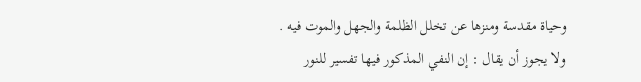وحياة مقدسة ومنزها عن تخلل الظلمة والجهل والموت فيه .
ولا يجوز أن يقال : إن النفي المذكور فيها تفسير للنور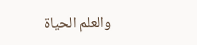والعلم الحياة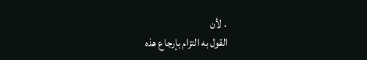. لأن
القول به التزام بإرجاع هذه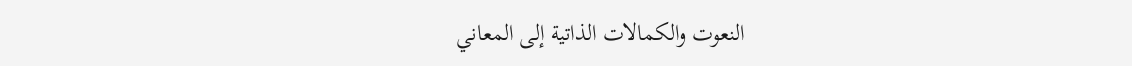النعوت والكمالات الذاتية إلى المعاني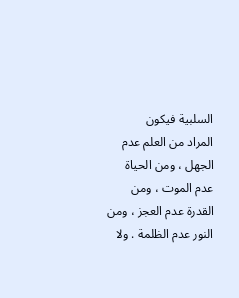السلبية فيكون
المراد من العلم عدم الجهل ، ومن الحياة عدم الموت ، ومن القدرة عدم العجز ، ومن
النور عدم الظلمة . ولا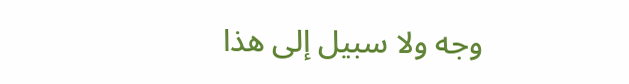وجه ولا سبيل إلى هذا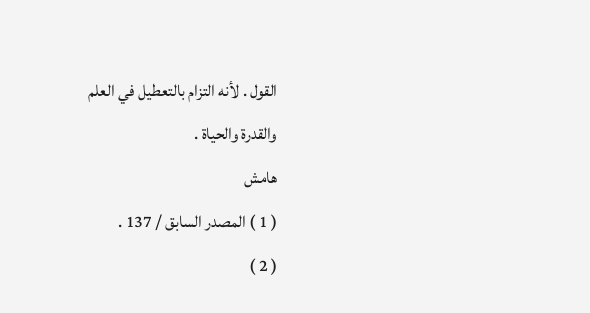القول . لأنه التزام بالتعطيل في العلم
والقدرة والحياة .
هامش
( 1 ) المصدر السابق / 137 .
( 2 )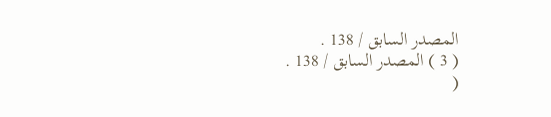المصدر السابق / 138 .
( 3 ) المصدر السابق / 138 .
(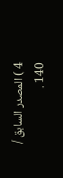4 ) المصدر السابق / 140 .